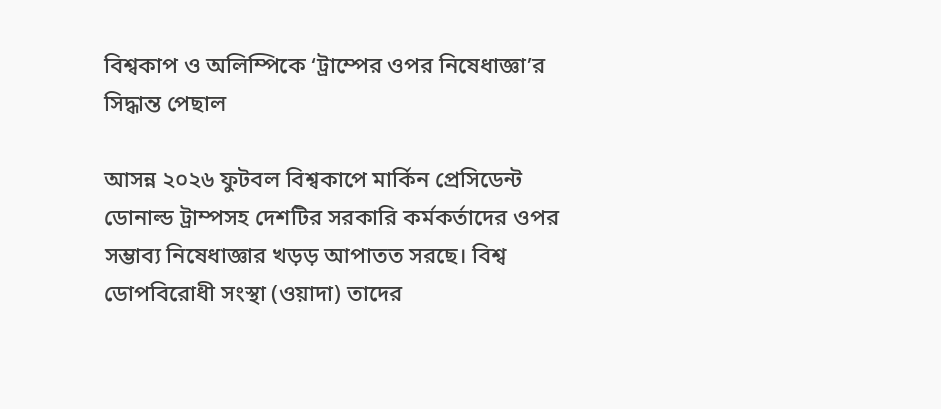বিশ্বকাপ ও অলিম্পিকে ‘ট্রাম্পের ওপর নিষেধাজ্ঞা’র সিদ্ধান্ত পেছাল

আসন্ন ২০২৬ ফুটবল বিশ্বকাপে মার্কিন প্রেসিডেন্ট ডোনাল্ড ট্রাম্পসহ দেশটির সরকারি কর্মকর্তাদের ওপর সম্ভাব্য নিষেধাজ্ঞার খড়ড় আপাতত সরছে। বিশ্ব ডোপবিরোধী সংস্থা (ওয়াদা) তাদের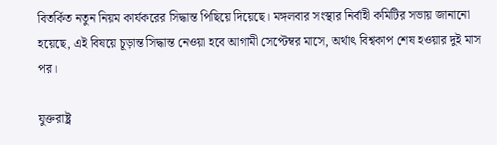বিতর্কিত নতুন নিয়ম কার্যকরের সিদ্ধান্ত পিছিয়ে দিয়েছে। মঙ্গলবার সংস্থার নির্বাহী কমিটির সভায় জানানো হয়েছে, এই বিষয়ে চূড়ান্ত সিদ্ধান্ত নেওয়া হবে আগামী সেপ্টেম্বর মাসে, অর্থাৎ বিশ্বকাপ শেষ হওয়ার দুই মাস পর।

যুক্তরাষ্ট্র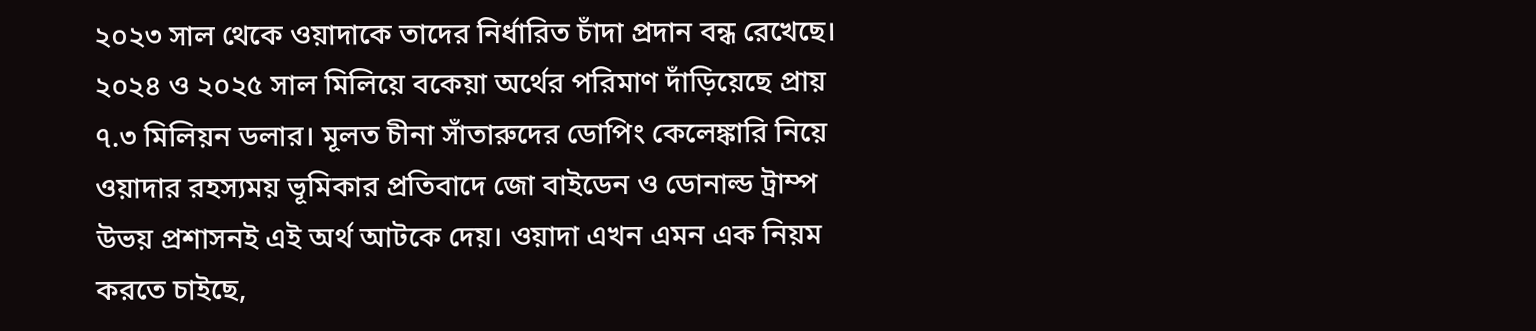২০২৩ সাল থেকে ওয়াদাকে তাদের নির্ধারিত চাঁদা প্রদান বন্ধ রেখেছে। ২০২৪ ও ২০২৫ সাল মিলিয়ে বকেয়া অর্থের পরিমাণ দাঁড়িয়েছে প্রায় ৭.৩ মিলিয়ন ডলার। মূলত চীনা সাঁতারুদের ডোপিং কেলেঙ্কারি নিয়ে ওয়াদার রহস্যময় ভূমিকার প্রতিবাদে জো বাইডেন ও ডোনাল্ড ট্রাম্প উভয় প্রশাসনই এই অর্থ আটকে দেয়। ওয়াদা এখন এমন এক নিয়ম করতে চাইছে,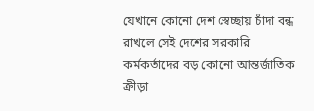যেখানে কোনো দেশ স্বেচ্ছায় চাঁদা বন্ধ রাখলে সেই দেশের সরকারি কর্মকর্তাদের বড় কোনো আন্তর্জাতিক ক্রীড়া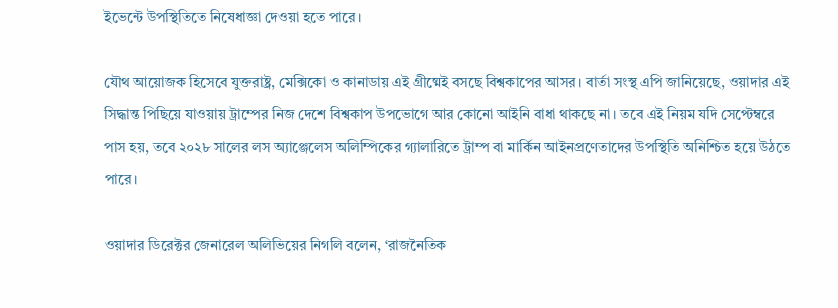ইভেন্টে উপস্থিতিতে নিষেধাজ্ঞা দেওয়া হতে পারে।

যৌথ আয়োজক হিসেবে যুক্তরাষ্ট্র, মেক্সিকো ও কানাডায় এই গ্রীষ্মেই বসছে বিশ্বকাপের আসর। বার্তা সংস্থ এপি জানিয়েছে, ওয়াদার এই সিদ্ধান্ত পিছিয়ে যাওয়ায় ট্রাম্পের নিজ দেশে বিশ্বকাপ উপভোগে আর কোনো আইনি বাধা থাকছে না। তবে এই নিয়ম যদি সেপ্টেম্বরে পাস হয়, তবে ২০২৮ সালের লস অ্যাঞ্জেলেস অলিম্পিকের গ্যালারিতে ট্রাম্প বা মার্কিন আইনপ্রণেতাদের উপস্থিতি অনিশ্চিত হয়ে উঠতে পারে।

ওয়াদার ডিরেক্টর জেনারেল অলিভিয়ের নিগলি বলেন, ‘রাজনৈতিক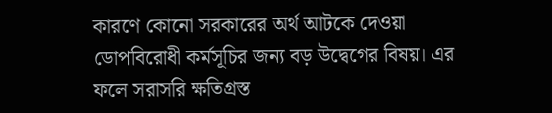কারণে কোনো সরকারের অর্থ আটকে দেওয়া ডোপবিরোধী কর্মসূচির জন্য বড় উদ্বেগের বিষয়। এর ফলে সরাসরি ক্ষতিগ্রস্ত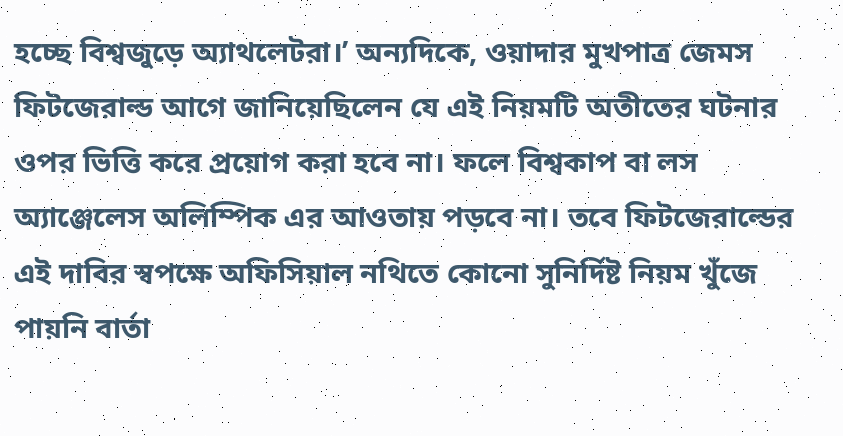হচ্ছে বিশ্বজুড়ে অ্যাথলেটরা।’ অন্যদিকে, ওয়াদার মুখপাত্র জেমস ফিটজেরাল্ড আগে জানিয়েছিলেন যে এই নিয়মটি অতীতের ঘটনার ওপর ভিত্তি করে প্রয়োগ করা হবে না। ফলে বিশ্বকাপ বা লস অ্যাঞ্জেলেস অলিম্পিক এর আওতায় পড়বে না। তবে ফিটজেরাল্ডের এই দাবির স্বপক্ষে অফিসিয়াল নথিতে কোনো সুনির্দিষ্ট নিয়ম খুঁজে পায়নি বার্তা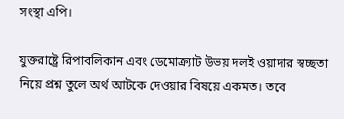সংস্থা এপি।

যুক্তরাষ্ট্রে রিপাবলিকান এবং ডেমোক্র্যাট উভয় দলই ওয়াদার স্বচ্ছতা নিয়ে প্রশ্ন তুলে অর্থ আটকে দেওয়ার বিষয়ে একমত। তবে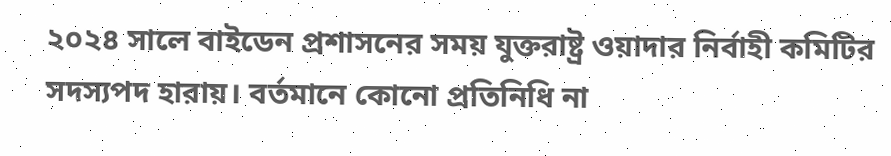২০২৪ সালে বাইডেন প্রশাসনের সময় যুক্তরাষ্ট্র ওয়াদার নির্বাহী কমিটির সদস্যপদ হারায়। বর্তমানে কোনো প্রতিনিধি না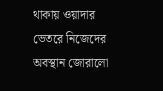থাকায় ওয়াদার ভেতরে নিজেদের অবস্থান জোরালো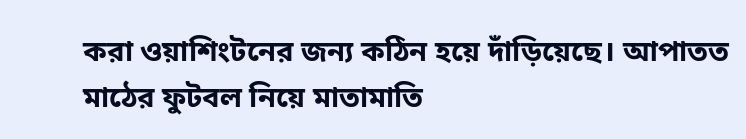করা ওয়াশিংটনের জন্য কঠিন হয়ে দাঁড়িয়েছে। আপাতত মাঠের ফুটবল নিয়ে মাতামাতি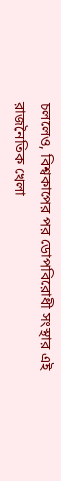চললেও, বিশ্বকাপের পর ডোপবিরোধী সংস্থার এই রাজনৈতিক খেলা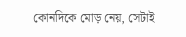কোনদিকে মোড় নেয়, সেটাই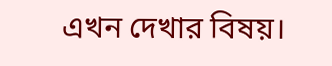এখন দেখার বিষয়।